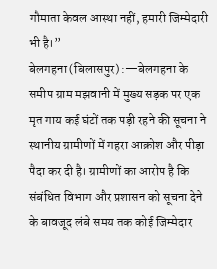गौमाता केवल आस्था नहीं, हमारी जिम्मेदारी भी है।”
बेलगहना (बिलासपुर) :—बेलगहना के समीप ग्राम मझवानी में मुख्य सड़क पर एक मृत गाय कई घंटों तक पड़ी रहने की सूचना ने स्थानीय ग्रामीणों में गहरा आक्रोश और पीड़ा पैदा कर दी है। ग्रामीणों का आरोप है कि संबंधित विभाग और प्रशासन को सूचना देने के बावजूद लंबे समय तक कोई जिम्मेदार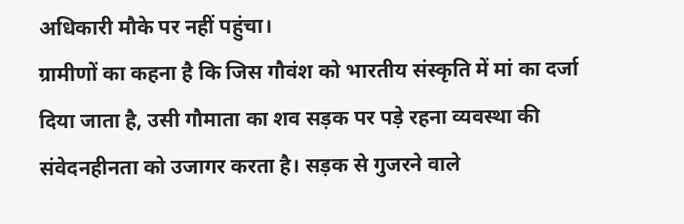अधिकारी मौके पर नहीं पहुंचा।
ग्रामीणों का कहना है कि जिस गौवंश को भारतीय संस्कृति में मां का दर्जा दिया जाता है, उसी गौमाता का शव सड़क पर पड़े रहना व्यवस्था की संवेदनहीनता को उजागर करता है। सड़क से गुजरने वाले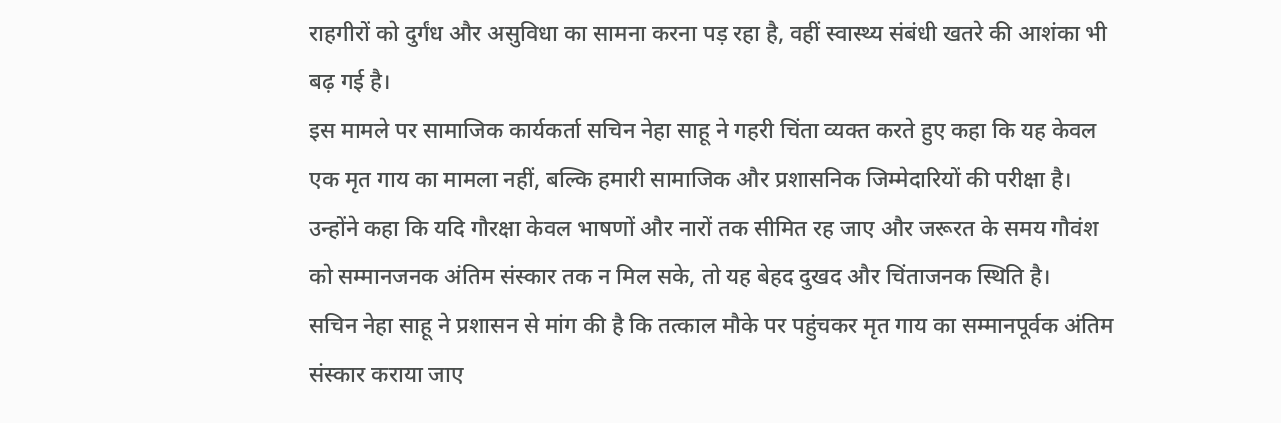राहगीरों को दुर्गंध और असुविधा का सामना करना पड़ रहा है, वहीं स्वास्थ्य संबंधी खतरे की आशंका भी बढ़ गई है।
इस मामले पर सामाजिक कार्यकर्ता सचिन नेहा साहू ने गहरी चिंता व्यक्त करते हुए कहा कि यह केवल एक मृत गाय का मामला नहीं, बल्कि हमारी सामाजिक और प्रशासनिक जिम्मेदारियों की परीक्षा है। उन्होंने कहा कि यदि गौरक्षा केवल भाषणों और नारों तक सीमित रह जाए और जरूरत के समय गौवंश को सम्मानजनक अंतिम संस्कार तक न मिल सके, तो यह बेहद दुखद और चिंताजनक स्थिति है।
सचिन नेहा साहू ने प्रशासन से मांग की है कि तत्काल मौके पर पहुंचकर मृत गाय का सम्मानपूर्वक अंतिम संस्कार कराया जाए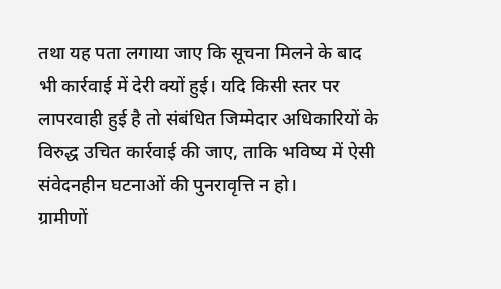तथा यह पता लगाया जाए कि सूचना मिलने के बाद भी कार्रवाई में देरी क्यों हुई। यदि किसी स्तर पर लापरवाही हुई है तो संबंधित जिम्मेदार अधिकारियों के विरुद्ध उचित कार्रवाई की जाए, ताकि भविष्य में ऐसी संवेदनहीन घटनाओं की पुनरावृत्ति न हो।
ग्रामीणों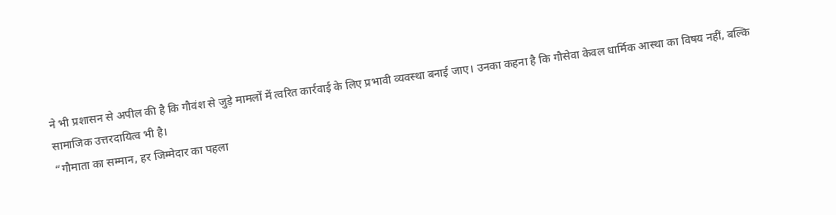ने भी प्रशासन से अपील की है कि गौवंश से जुड़े मामलों में त्वरित कार्रवाई के लिए प्रभावी व्यवस्था बनाई जाए। उनका कहना है कि गौसेवा केवल धार्मिक आस्था का विषय नहीं, बल्कि सामाजिक उत्तरदायित्व भी है।
“गौमाता का सम्मान, हर जिम्मेदार का पहला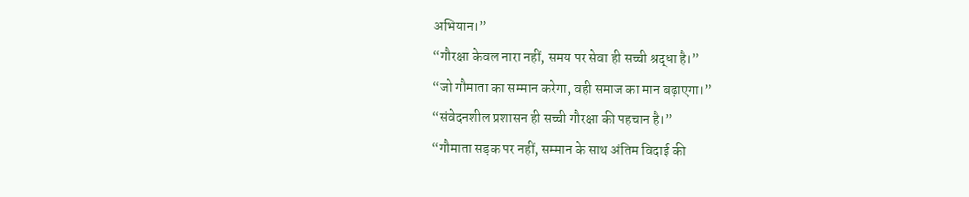अभियान।”
“गौरक्षा केवल नारा नहीं, समय पर सेवा ही सच्ची श्रद्धा है।”
“जो गौमाता का सम्मान करेगा, वही समाज का मान बढ़ाएगा।”
“संवेदनशील प्रशासन ही सच्ची गौरक्षा की पहचान है।”
“गौमाता सड़क पर नहीं, सम्मान के साथ अंतिम विदाई की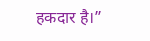हकदार है।”